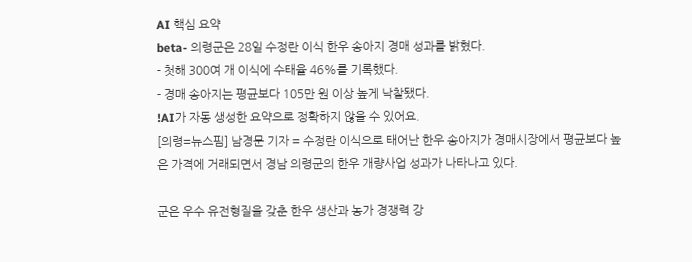AI 핵심 요약
beta- 의령군은 28일 수정란 이식 한우 송아지 경매 성과를 밝혔다.
- 첫해 300여 개 이식에 수태율 46%를 기록했다.
- 경매 송아지는 평균보다 105만 원 이상 높게 낙찰됐다.
!AI가 자동 생성한 요약으로 정확하지 않을 수 있어요.
[의령=뉴스핌] 남경문 기자 = 수정란 이식으로 태어난 한우 송아지가 경매시장에서 평균보다 높은 가격에 거래되면서 경남 의령군의 한우 개량사업 성과가 나타나고 있다.

군은 우수 유전형질을 갖춘 한우 생산과 농가 경쟁력 강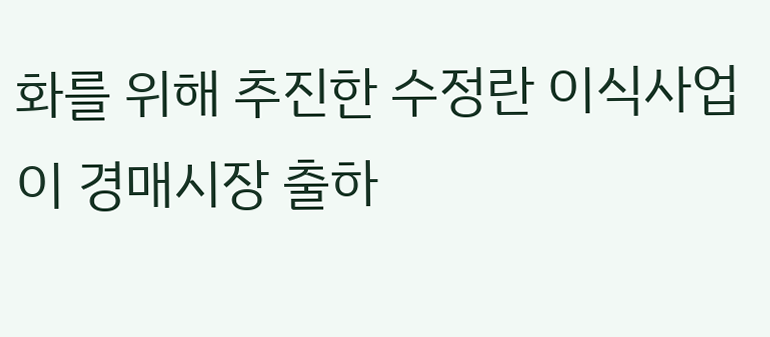화를 위해 추진한 수정란 이식사업이 경매시장 출하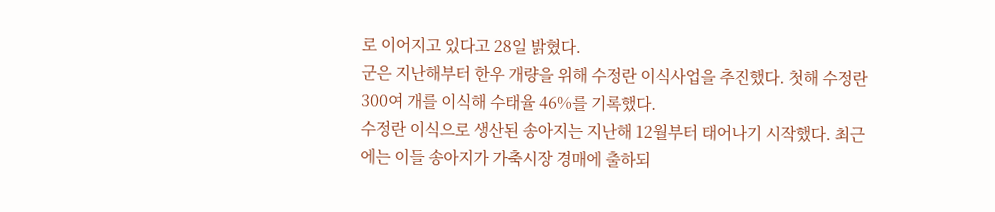로 이어지고 있다고 28일 밝혔다.
군은 지난해부터 한우 개량을 위해 수정란 이식사업을 추진했다. 첫해 수정란 300여 개를 이식해 수태율 46%를 기록했다.
수정란 이식으로 생산된 송아지는 지난해 12월부터 태어나기 시작했다. 최근에는 이들 송아지가 가축시장 경매에 출하되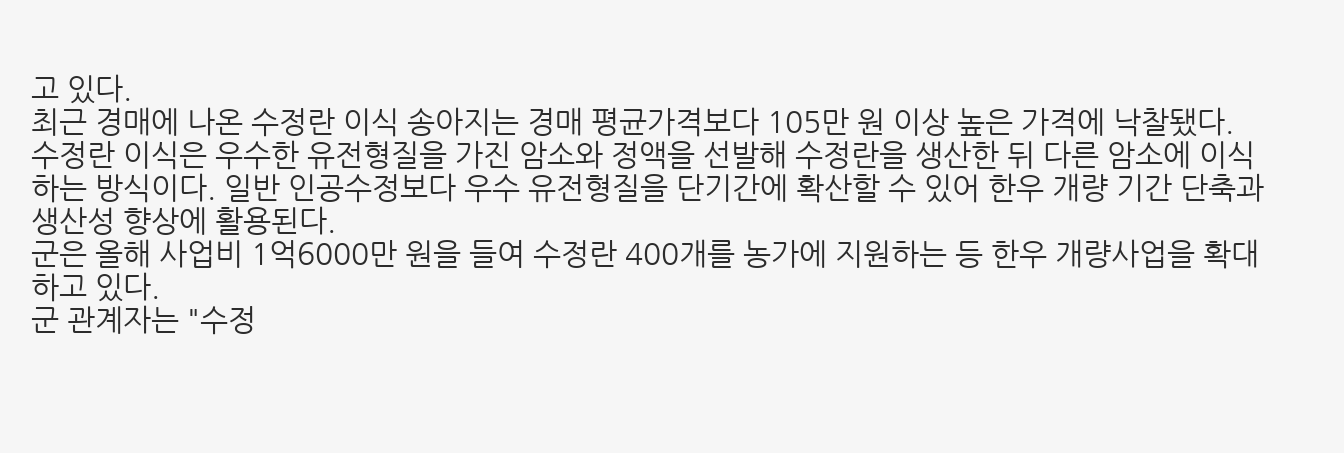고 있다.
최근 경매에 나온 수정란 이식 송아지는 경매 평균가격보다 105만 원 이상 높은 가격에 낙찰됐다.
수정란 이식은 우수한 유전형질을 가진 암소와 정액을 선발해 수정란을 생산한 뒤 다른 암소에 이식하는 방식이다. 일반 인공수정보다 우수 유전형질을 단기간에 확산할 수 있어 한우 개량 기간 단축과 생산성 향상에 활용된다.
군은 올해 사업비 1억6000만 원을 들여 수정란 400개를 농가에 지원하는 등 한우 개량사업을 확대하고 있다.
군 관계자는 "수정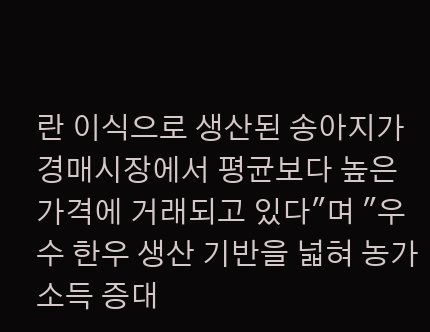란 이식으로 생산된 송아지가 경매시장에서 평균보다 높은 가격에 거래되고 있다"며 "우수 한우 생산 기반을 넓혀 농가 소득 증대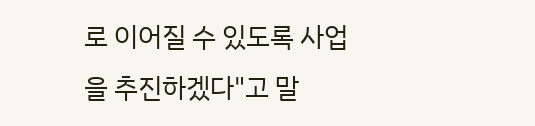로 이어질 수 있도록 사업을 추진하겠다"고 말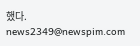했다.
news2349@newspim.com